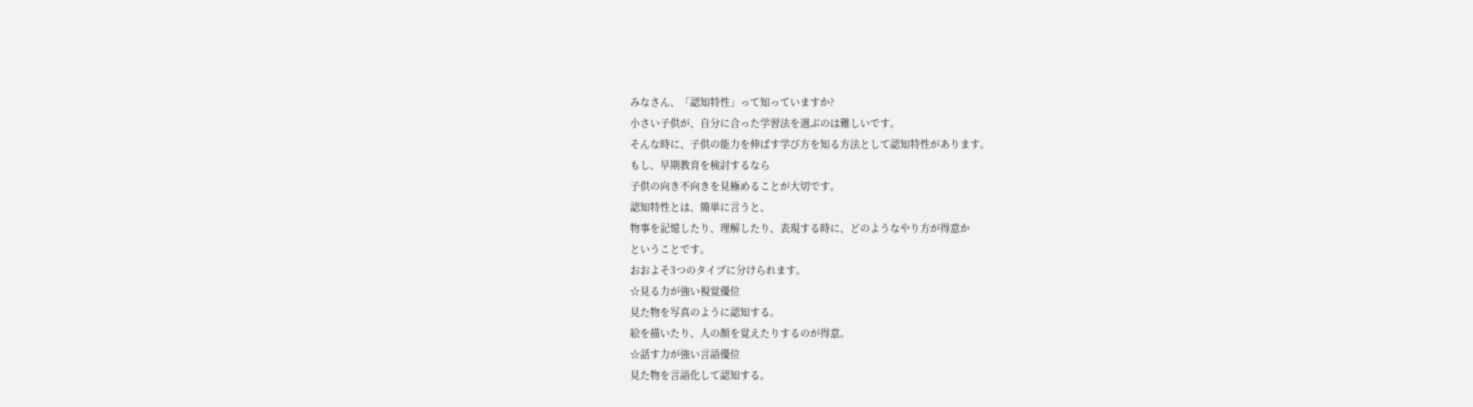みなさん、「認知特性」って知っていますか?
小さい子供が、自分に合った学習法を選ぶのは難しいです。
そんな時に、子供の能力を伸ばす学び方を知る方法として認知特性があります。
もし、早期教育を検討するなら
子供の向き不向きを見極めることが大切です。
認知特性とは、簡単に言うと、
物事を記憶したり、理解したり、表現する時に、どのようなやり方が得意か
ということです。
おおよそ3つのタイプに分けられます。
☆見る力が強い視覚優位
見た物を写真のように認知する。
絵を描いたり、人の顔を覚えたりするのが得意。
☆話す力が強い言語優位
見た物を言語化して認知する。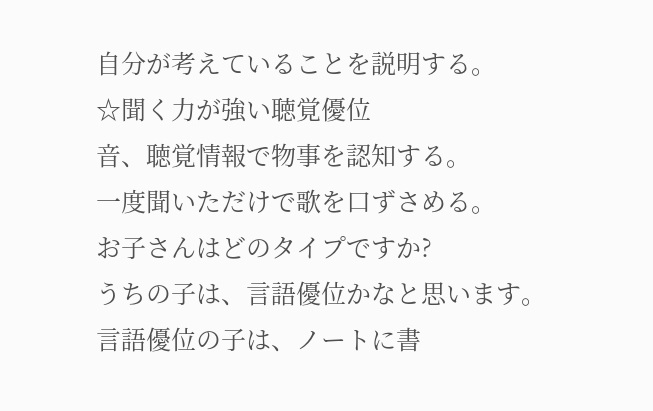自分が考えていることを説明する。
☆聞く力が強い聴覚優位
音、聴覚情報で物事を認知する。
一度聞いただけで歌を口ずさめる。
お子さんはどのタイプですか?
うちの子は、言語優位かなと思います。
言語優位の子は、ノートに書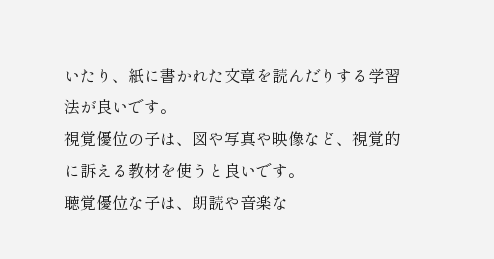いたり、紙に書かれた文章を読んだりする学習法が良いです。
視覚優位の子は、図や写真や映像など、視覚的に訴える教材を使うと良いです。
聴覚優位な子は、朗読や音楽な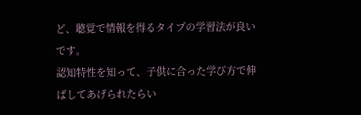ど、聴覚で情報を得るタイプの学習法が良いです。
認知特性を知って、子供に合った学び方で伸ばしてあげられたらい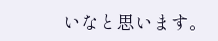いなと思います。